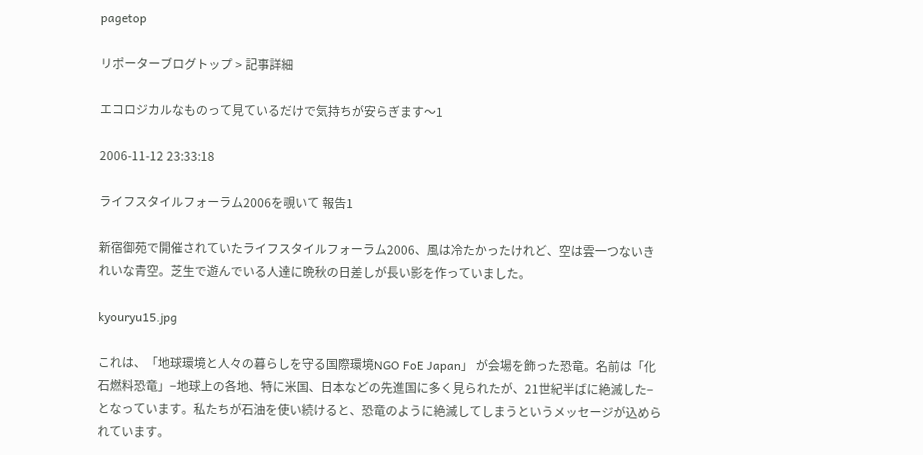pagetop

リポーターブログトップ > 記事詳細

エコロジカルなものって見ているだけで気持ちが安らぎます〜1

2006-11-12 23:33:18

ライフスタイルフォーラム2006を覗いて 報告1

新宿御苑で開催されていたライフスタイルフォーラム2006、風は冷たかったけれど、空は雲一つないきれいな青空。芝生で遊んでいる人達に晩秋の日差しが長い影を作っていました。

kyouryu15.jpg

これは、「地球環境と人々の暮らしを守る国際環境NGO FoE Japan」 が会場を飾った恐竜。名前は「化石燃料恐竜」−地球上の各地、特に米国、日本などの先進国に多く見られたが、21世紀半ばに絶滅した−となっています。私たちが石油を使い続けると、恐竜のように絶滅してしまうというメッセージが込められています。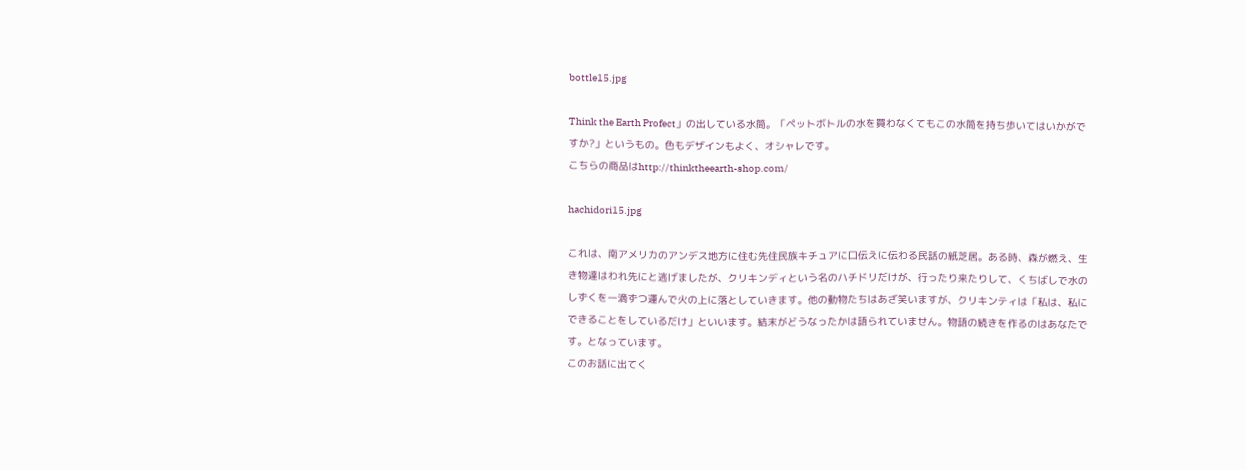bottle15.jpg

Think the Earth Profect」の出している水筒。「ペットボトルの水を買わなくてもこの水筒を持ち歩いてはいかがですか?」というもの。色もデザインもよく、オシャレです。
こちらの商品はhttp://thinktheearth-shop.com/

hachidori15.jpg

これは、南アメリカのアンデス地方に住む先住民族キチュアに口伝えに伝わる民話の紙芝居。ある時、森が燃え、生き物達はわれ先にと逃げましたが、クリキンディという名のハチドリだけが、行ったり来たりして、くちばしで水のしずくを一滴ずつ運んで火の上に落としていきます。他の動物たちはあざ笑いますが、クリキンティは「私は、私にできることをしているだけ」といいます。結末がどうなったかは語られていません。物語の続きを作るのはあなたです。となっています。
このお話に出てく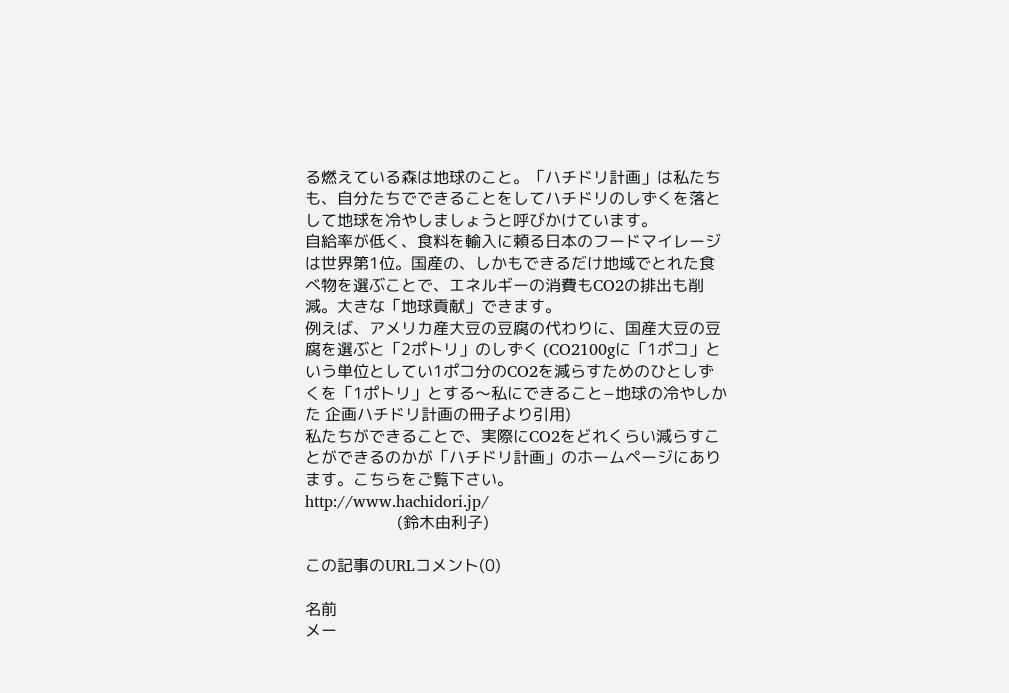る燃えている森は地球のこと。「ハチドリ計画」は私たちも、自分たちでできることをしてハチドリのしずくを落として地球を冷やしましょうと呼びかけています。
自給率が低く、食料を輸入に頼る日本のフードマイレージは世界第1位。国産の、しかもできるだけ地域でとれた食べ物を選ぶことで、エネルギーの消費もCO2の排出も削減。大きな「地球貢献」できます。
例えば、アメリカ産大豆の豆腐の代わりに、国産大豆の豆腐を選ぶと「2ポトリ」のしずく (CO2100gに「1ポコ」という単位としてい1ポコ分のCO2を減らすためのひとしずくを「1ポトリ」とする〜私にできること−地球の冷やしかた 企画ハチドリ計画の冊子より引用)
私たちができることで、実際にCO2をどれくらい減らすことができるのかが「ハチドリ計画」のホームページにあります。こちらをご覧下さい。
http://www.hachidori.jp/
                       (鈴木由利子)

この記事のURLコメント(0)

名前
メー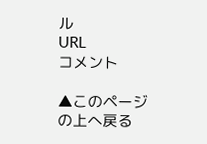ル
URL
コメント

▲このページの上へ戻る